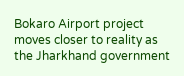Bokaro Airport project moves closer to reality as the Jharkhand government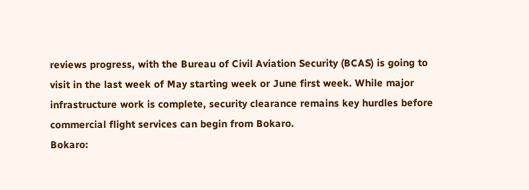reviews progress, with the Bureau of Civil Aviation Security (BCAS) is going to visit in the last week of May starting week or June first week. While major infrastructure work is complete, security clearance remains key hurdles before commercial flight services can begin from Bokaro.
Bokaro: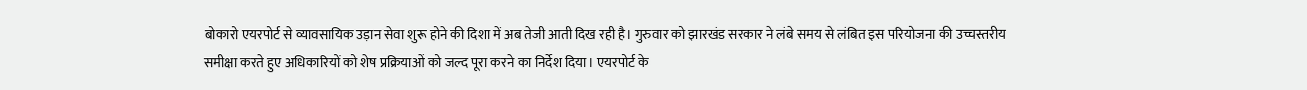बोकारो एयरपोर्ट से व्यावसायिक उड़ान सेवा शुरू होने की दिशा में अब तेजी आती दिख रही है। गुरुवार को झारखंड सरकार ने लंबे समय से लंबित इस परियोजना की उच्चस्तरीय समीक्षा करते हुए अधिकारियों को शेष प्रक्रियाओं को जल्द पूरा करने का निर्देश दिया। एयरपोर्ट के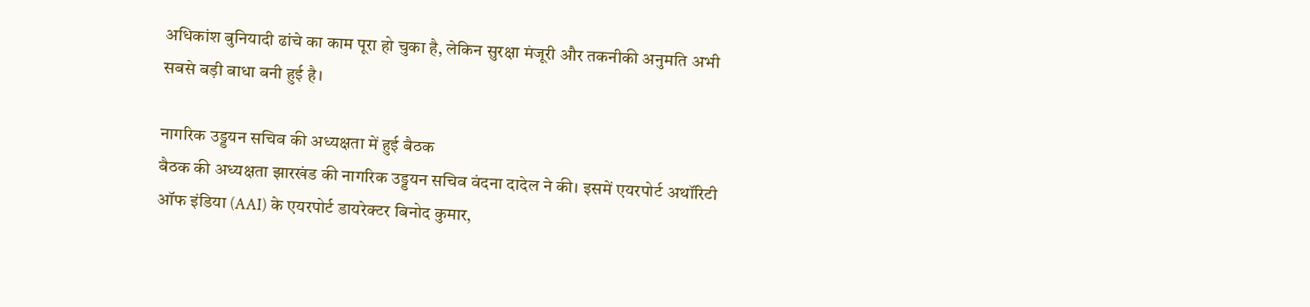अधिकांश बुनियादी ढांचे का काम पूरा हो चुका है, लेकिन सुरक्षा मंजूरी और तकनीकी अनुमति अभी सबसे बड़ी बाधा बनी हुई है।

नागरिक उड्डयन सचिव की अध्यक्षता में हुई बैठक
बैठक की अध्यक्षता झारखंड की नागरिक उड्डयन सचिव वंदना दादेल ने की। इसमें एयरपोर्ट अथॉरिटी ऑफ इंडिया (AAI) के एयरपोर्ट डायरेक्टर बिनोद कुमार,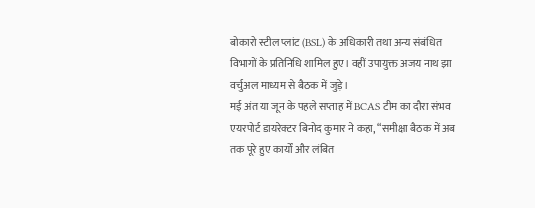बोकारो स्टील प्लांट (BSL) के अधिकारी तथा अन्य संबंधित विभागों के प्रतिनिधि शामिल हुए। वहीं उपायुक्त अजय नाथ झा वर्चुअल माध्यम से बैठक में जुड़े।
मई अंत या जून के पहले सप्ताह में BCAS टीम का दौरा संभव
एयरपोर्ट डायरेक्टर बिनोद कुमार ने कहा, “समीक्षा बैठक में अब तक पूरे हुए कार्यों और लंबित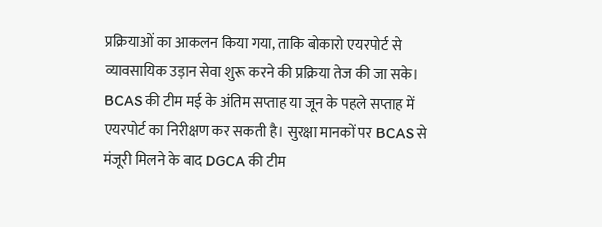प्रक्रियाओं का आकलन किया गया, ताकि बोकारो एयरपोर्ट से व्यावसायिक उड़ान सेवा शुरू करने की प्रक्रिया तेज की जा सके। BCAS की टीम मई के अंतिम सप्ताह या जून के पहले सप्ताह में एयरपोर्ट का निरीक्षण कर सकती है। सुरक्षा मानकों पर BCAS से मंजूरी मिलने के बाद DGCA की टीम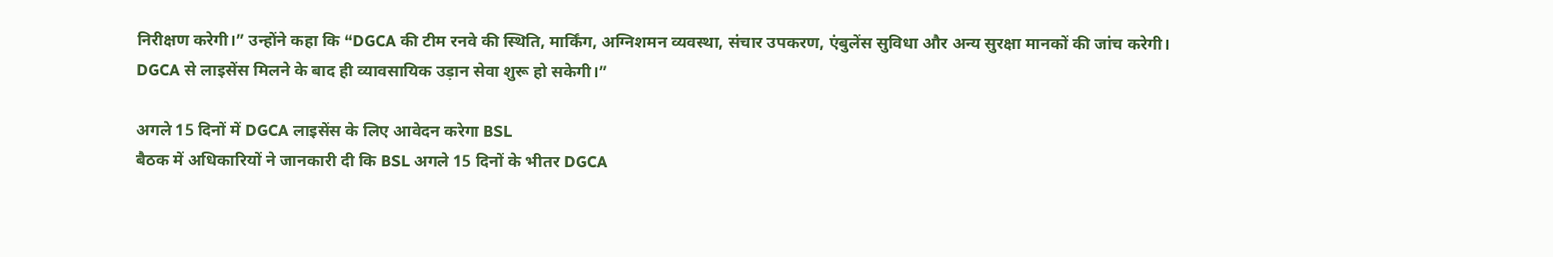निरीक्षण करेगी।” उन्होंने कहा कि “DGCA की टीम रनवे की स्थिति, मार्किंग, अग्निशमन व्यवस्था, संचार उपकरण, एंबुलेंस सुविधा और अन्य सुरक्षा मानकों की जांच करेगी। DGCA से लाइसेंस मिलने के बाद ही व्यावसायिक उड़ान सेवा शुरू हो सकेगी।”

अगले 15 दिनों में DGCA लाइसेंस के लिए आवेदन करेगा BSL
बैठक में अधिकारियों ने जानकारी दी कि BSL अगले 15 दिनों के भीतर DGCA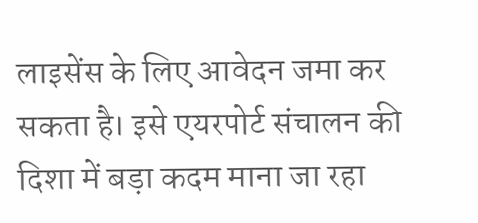लाइसेंस के लिए आवेदन जमा कर सकता है। इसे एयरपोर्ट संचालन की दिशा में बड़ा कदम माना जा रहा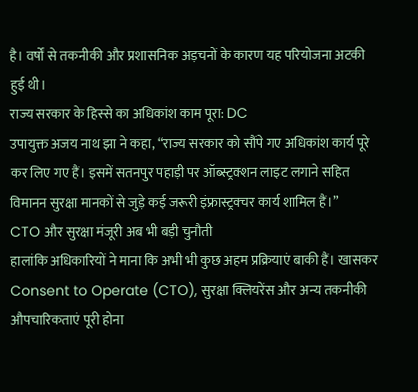है। वर्षों से तकनीकी और प्रशासनिक अड़चनों के कारण यह परियोजना अटकी हुई थी।
राज्य सरकार के हिस्से का अधिकांश काम पूरा: DC
उपायुक्त अजय नाथ झा ने कहा, “राज्य सरकार को सौंपे गए अधिकांश कार्य पूरे कर लिए गए हैं। इसमें सतनपुर पहाड़ी पर ऑब्स्ट्रक्शन लाइट लगाने सहित विमानन सुरक्षा मानकों से जुड़े कई जरूरी इंफ्रास्ट्रक्चर कार्य शामिल हैं।”
CTO और सुरक्षा मंजूरी अब भी बड़ी चुनौती
हालांकि अधिकारियों ने माना कि अभी भी कुछ अहम प्रक्रियाएं बाकी हैं। खासकर Consent to Operate (CTO), सुरक्षा क्लियरेंस और अन्य तकनीकी औपचारिकताएं पूरी होना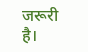जरूरी है।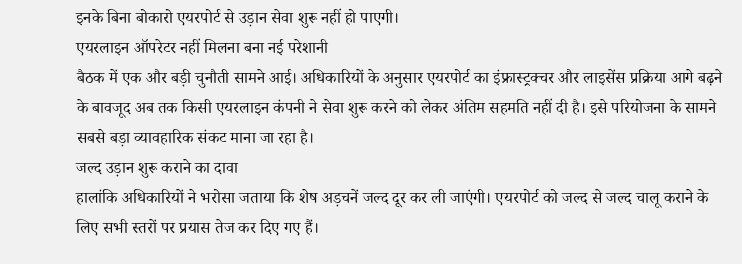इनके बिना बोकारो एयरपोर्ट से उड़ान सेवा शुरू नहीं हो पाएगी।
एयरलाइन ऑपरेटर नहीं मिलना बना नई परेशानी
बैठक में एक और बड़ी चुनौती सामने आई। अधिकारियों के अनुसार एयरपोर्ट का इंफ्रास्ट्रक्चर और लाइसेंस प्रक्रिया आगे बढ़ने के बावजूद अब तक किसी एयरलाइन कंपनी ने सेवा शुरू करने को लेकर अंतिम सहमति नहीं दी है। इसे परियोजना के सामने सबसे बड़ा व्यावहारिक संकट माना जा रहा है।
जल्द उड़ान शुरू कराने का दावा
हालांकि अधिकारियों ने भरोसा जताया कि शेष अड़चनें जल्द दूर कर ली जाएंगी। एयरपोर्ट को जल्द से जल्द चालू कराने के लिए सभी स्तरों पर प्रयास तेज कर दिए गए हैं।